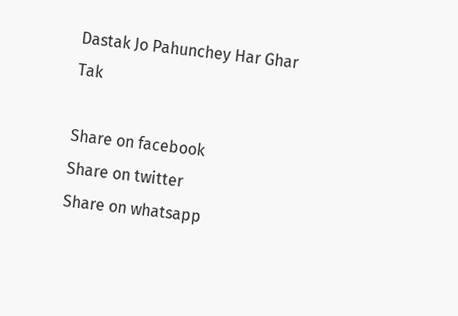Dastak Jo Pahunchey Har Ghar Tak

Share on facebook
Share on twitter
Share on whatsapp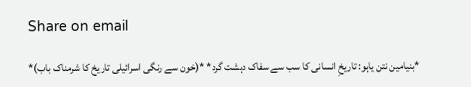Share on email

*بنیامین نتن یاہو: تاریخِ انسانی کا سب سے سفاک دہشت گرد* *(خون سے رنگی اسرائیلی تاریخ کا شرمناک باب)*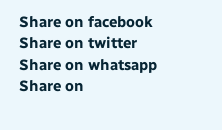Share on facebook
Share on twitter
Share on whatsapp
Share on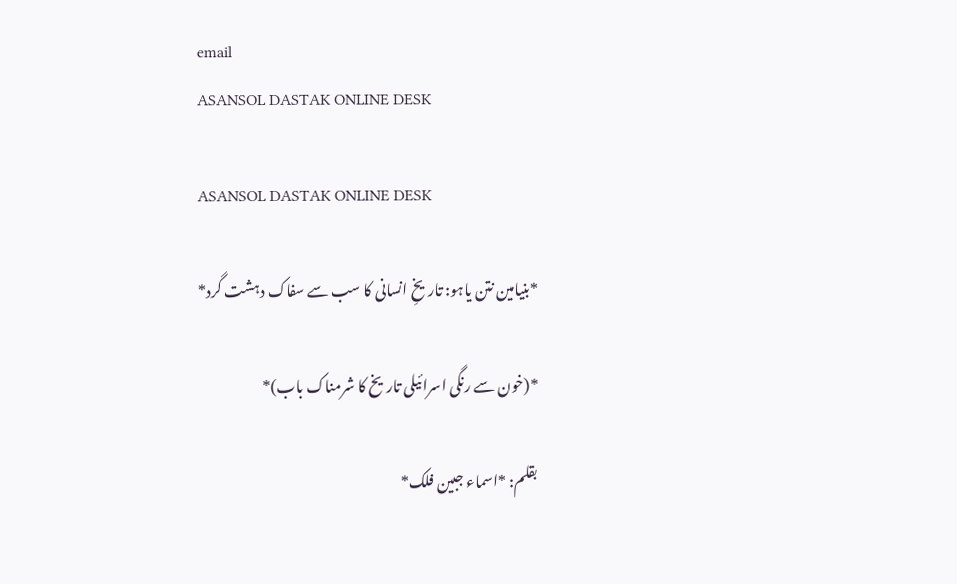email
ASANSOL DASTAK ONLINE DESK

ASANSOL DASTAK ONLINE DESK

*بنیامین نتن یاہو: تاریخِ انسانی کا سب سے سفاک دہشت گرد*

*(خون سے رنگی اسرائیلی تاریخ کا شرمناک باب)*

بقلم: *اسماء جبین فلک*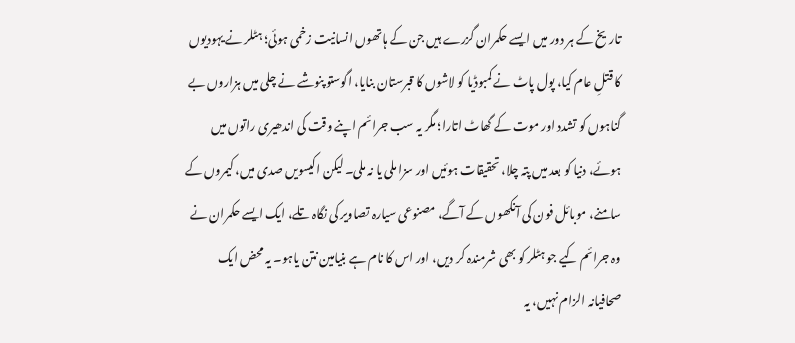تاریخ کے ہر دور میں ایسے حکمران گزرے ہیں جن کے ہاتھوں انسانیت زخمی ہوئی؛ ہٹلر نے یہودیوں کا قتلِ عام کیا، پول پاٹ نے کمبوڈیا کو لاشوں کا قبرستان بنایا، اگوستو پنوشے نے چلی میں ہزاروں بے گناہوں کو تشدد اور موت کے گھاٹ اتارا؛ مگر یہ سب جرائم اپنے وقت کی اندھیری راتوں میں ہوئے، دنیا کو بعد میں پتہ چلا، تحقیقات ہوئیں اور سزا ملی یا نہ ملی۔ لیکن اکیسویں صدی میں، کیمروں کے سامنے، موبائل فون کی آنکھوں کے آگے، مصنوعی سیارہ تصاویر کی نگاہ تلے، ایک ایسے حکمران نے وہ جرائم کیے جو ہٹلر کو بھی شرمندہ کر دیں، اور اس کا نام ہے بنیامین نتن یاہو۔ یہ محض ایک صحافیانہ الزام نہیں، یہ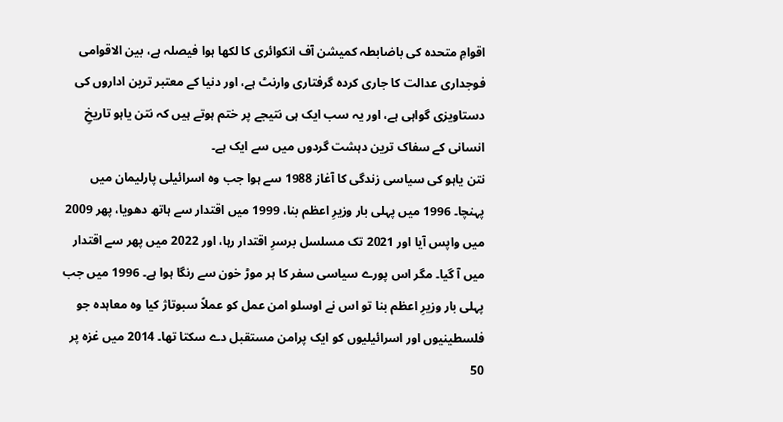اقوامِ متحدہ کی باضابطہ کمیشن آف انکوائری کا لکھا ہوا فیصلہ ہے، بین الاقوامی فوجداری عدالت کا جاری کردہ گرفتاری وارنٹ ہے، اور دنیا کے معتبر ترین اداروں کی دستاویزی گواہی ہے، اور یہ سب ایک ہی نتیجے پر ختم ہوتے ہیں کہ نتن یاہو تاریخِ انسانی کے سفاک ترین دہشت گردوں میں سے ایک ہے۔
نتن یاہو کی سیاسی زندگی کا آغاز 1988 سے ہوا جب وہ اسرائیلی پارلیمان میں پہنچا۔ 1996 میں پہلی بار وزیرِ اعظم بنا، 1999 میں اقتدار سے ہاتھ دھویا، پھر 2009 میں واپس آیا اور 2021 تک مسلسل برسرِ اقتدار رہا، اور 2022 میں پھر سے اقتدار میں آ گیا۔ مگر اس پورے سیاسی سفر کا ہر موڑ خون سے رنگا ہوا ہے۔ 1996 میں جب پہلی بار وزیرِ اعظم بنا تو اس نے اوسلو امن عمل کو عملاً سبوتاژ کیا وہ معاہدہ جو فلسطینیوں اور اسرائیلیوں کو ایک پرامن مستقبل دے سکتا تھا۔ 2014 میں غزہ پر 50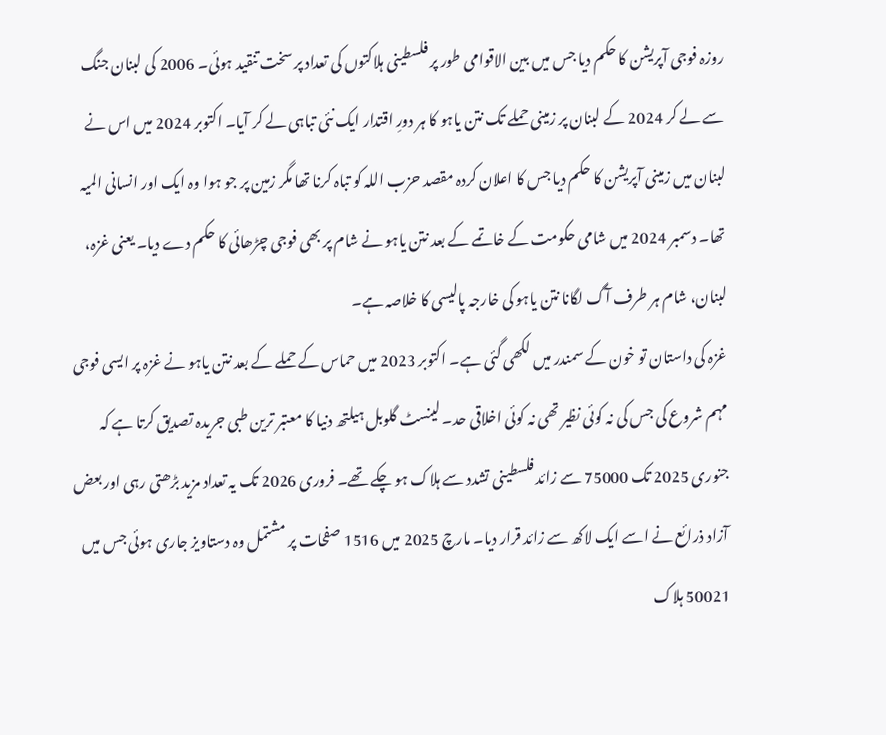روزہ فوجی آپریشن کا حکم دیا جس میں بین الاقوامی طور پر فلسطینی ہلاکتوں کی تعداد پر سخت تنقید ہوئی۔ 2006 کی لبنان جنگ سے لے کر 2024 کے لبنان پر زمینی حملے تک نتن یاہو کا ہر دورِ اقتدار ایک نئی تباہی لے کر آیا۔ اکتوبر 2024 میں اس نے لبنان میں زمینی آپریشن کا حکم دیا جس کا اعلان کردہ مقصد حزب اللہ کو تباہ کرنا تھا مگر زمین پر جو ہوا وہ ایک اور انسانی المیہ تھا۔ دسمبر 2024 میں شامی حکومت کے خاتمے کے بعد نتن یاہو نے شام پر بھی فوجی چڑھائی کا حکم دے دیا۔ یعنی غزہ، لبنان، شام ہر طرف آگ لگانا نتن یاہو کی خارجہ پالیسی کا خلاصہ ہے۔
غزہ کی داستان تو خون کے سمندر میں لکھی گئی ہے۔ اکتوبر 2023 میں حماس کے حملے کے بعد نتن یاہو نے غزہ پر ایسی فوجی مہم شروع کی جس کی نہ کوئی نظیر تھی نہ کوئی اخلاقی حد۔ لینسٹ گلوبل ہیلتھ دنیا کا معتبر ترین طبی جریدہ تصدیق کرتا ہے کہ جنوری 2025 تک 75000 سے زائد فلسطینی تشدد سے ہلاک ہو چکے تھے۔ فروری 2026 تک یہ تعداد مزید بڑھتی رہی اور بعض آزاد ذرائع نے اسے ایک لاکھ سے زائد قرار دیا۔ مارچ 2025 میں 1516 صفحات پر مشتمل وہ دستاویز جاری ہوئی جس میں 50021 ہلاک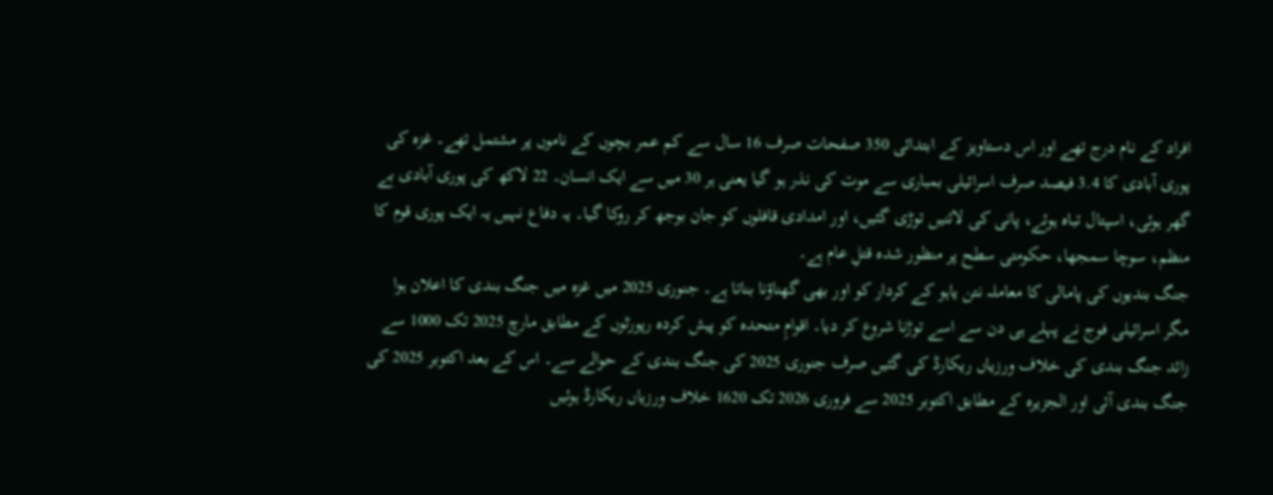افراد کے نام درج تھے اور اس دستاویز کے ابتدائی 350 صفحات صرف 16 سال سے کم عمر بچوں کے ناموں پر مشتمل تھے۔ غزہ کی پوری آبادی کا 3.4 فیصد صرف اسرائیلی بمباری سے موت کی نذر ہو گیا یعنی ہر 30 میں سے ایک انسان۔ 22 لاکھ کی پوری آبادی بے گھر ہوئی، اسپتال تباہ ہوئے، پانی کی لائنیں توڑی گئیں، اور امدادی قافلوں کو جان بوجھ کر روکا گیا۔ یہ دفاع نہیں یہ ایک پوری قوم کا منظم، سوچا سمجھا، حکومتی سطح پر منظور شدہ قتلِ عام ہے۔
جنگ بندیوں کی پامالی کا معاملہ نتن یاہو کے کردار کو اور بھی گھناؤنا بناتا ہے۔ جنوری 2025 میں غزہ میں جنگ بندی کا اعلان ہوا مگر اسرائیلی فوج نے پہلے ہی دن سے اسے توڑنا شروع کر دیا۔ اقوامِ متحدہ کو پیش کردہ رپورٹوں کے مطابق مارچ 2025 تک 1000 سے زائد جنگ بندی کی خلاف ورزیاں ریکارڈ کی گئیں صرف جنوری 2025 کی جنگ بندی کے حوالے سے۔ اس کے بعد اکتوبر 2025 کی جنگ بندی آئی اور الجزیرہ کے مطابق اکتوبر 2025 سے فروری 2026 تک 1620 خلاف ورزیاں ریکارڈ ہوئیں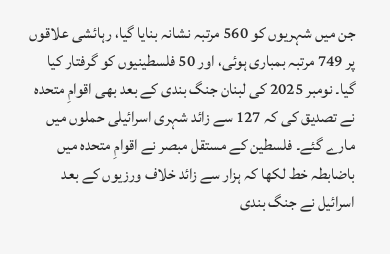جن میں شہریوں کو 560 مرتبہ نشانہ بنایا گیا، رہائشی علاقوں پر 749 مرتبہ بمباری ہوئی، اور 50 فلسطینیوں کو گرفتار کیا گیا۔ نومبر 2025 کی لبنان جنگ بندی کے بعد بھی اقوامِ متحدہ نے تصدیق کی کہ 127 سے زائد شہری اسرائیلی حملوں میں مارے گئے۔ فلسطین کے مستقل مبصر نے اقوامِ متحدہ میں باضابطہ خط لکھا کہ ہزار سے زائد خلاف ورزیوں کے بعد اسرائیل نے جنگ بندی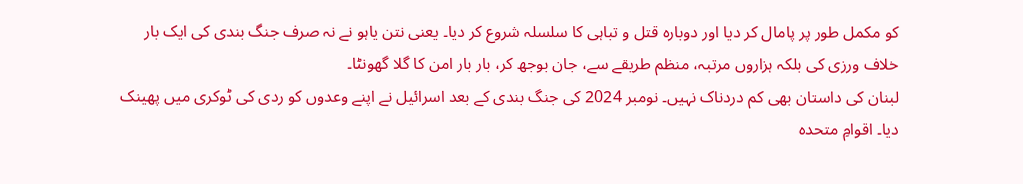کو مکمل طور پر پامال کر دیا اور دوبارہ قتل و تباہی کا سلسلہ شروع کر دیا۔ یعنی نتن یاہو نے نہ صرف جنگ بندی کی ایک بار خلاف ورزی کی بلکہ ہزاروں مرتبہ، منظم طریقے سے، جان بوجھ کر، بار بار امن کا گلا گھونٹا۔
لبنان کی داستان بھی کم دردناک نہیں۔ نومبر 2024 کی جنگ بندی کے بعد اسرائیل نے اپنے وعدوں کو ردی کی ٹوکری میں پھینک دیا۔ اقوامِ متحدہ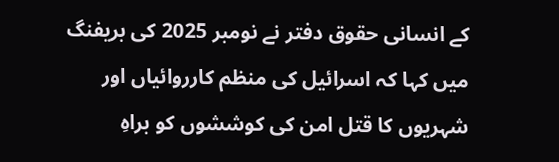کے انسانی حقوق دفتر نے نومبر 2025 کی بریفنگ میں کہا کہ اسرائیل کی منظم کارروائیاں اور شہریوں کا قتل امن کی کوششوں کو براہِ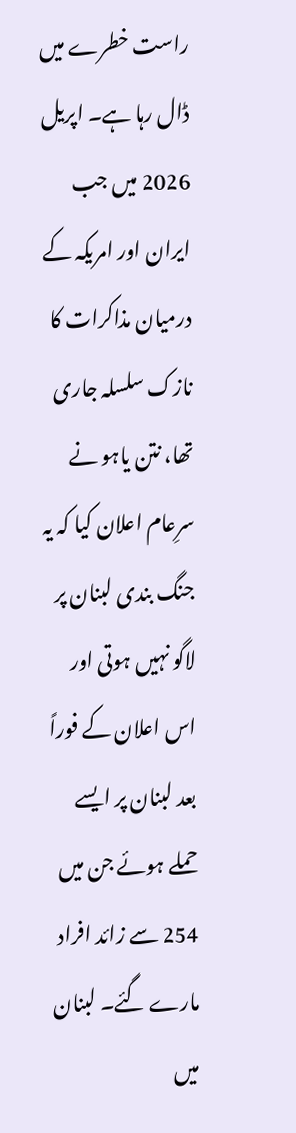راست خطرے میں ڈال رہا ہے۔ اپریل 2026 میں جب ایران اور امریکہ کے درمیان مذاکرات کا نازک سلسلہ جاری تھا، نتن یاہو نے سرِعام اعلان کیا کہ یہ جنگ بندی لبنان پر لاگو نہیں ہوتی اور اس اعلان کے فوراً بعد لبنان پر ایسے حملے ہوئے جن میں 254 سے زائد افراد مارے گئے۔ لبنان میں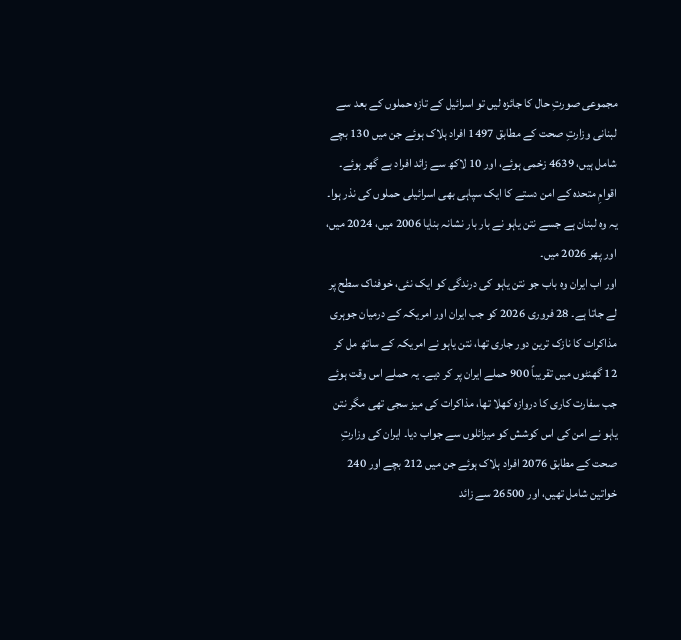مجموعی صورتِ حال کا جائزہ لیں تو اسرائیل کے تازہ حملوں کے بعد سے لبنانی وزارتِ صحت کے مطابق 1497 افراد ہلاک ہوئے جن میں 130 بچے شامل ہیں، 4639 زخمی ہوئے، اور 10 لاکھ سے زائد افراد بے گھر ہوئے۔ اقوامِ متحدہ کے امن دستے کا ایک سپاہی بھی اسرائیلی حملوں کی نذر ہوا۔ یہ وہ لبنان ہے جسے نتن یاہو نے بار بار نشانہ بنایا 2006 میں، 2024 میں، اور پھر 2026 میں۔
اور اب ایران وہ باب جو نتن یاہو کی درندگی کو ایک نئی، خوفناک سطح پر لے جاتا ہے۔ 28 فروری 2026 کو جب ایران اور امریکہ کے درمیان جوہری مذاکرات کا نازک ترین دور جاری تھا، نتن یاہو نے امریکہ کے ساتھ مل کر 12 گھنٹوں میں تقریباً 900 حملے ایران پر کر دیے۔ یہ حملے اس وقت ہوئے جب سفارت کاری کا دروازہ کھلا تھا، مذاکرات کی میز سجی تھی مگر نتن یاہو نے امن کی اس کوشش کو میزائلوں سے جواب دیا۔ ایران کی وزارتِ صحت کے مطابق 2076 افراد ہلاک ہوئے جن میں 212 بچے اور 240 خواتین شامل تھیں، اور 26500 سے زائد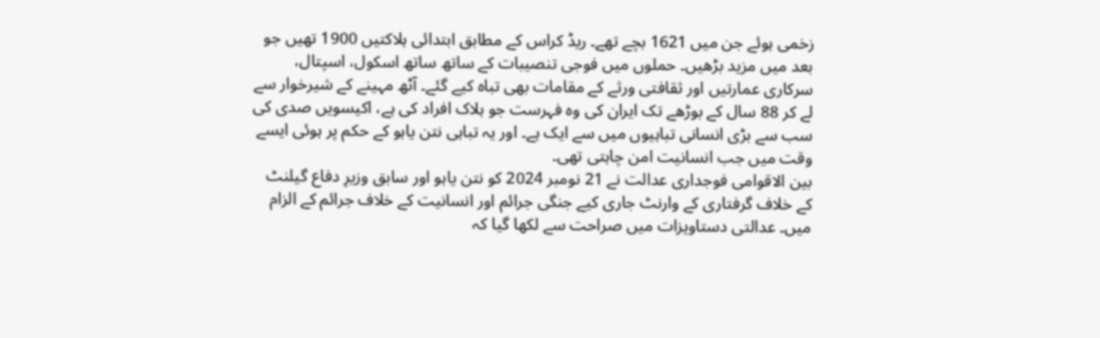زخمی ہوئے جن میں 1621 بچے تھے۔ ریڈ کراس کے مطابق ابتدائی ہلاکتیں 1900 تھیں جو بعد میں مزید بڑھیں۔ حملوں میں فوجی تنصیبات کے ساتھ ساتھ اسکول، اسپتال، سرکاری عمارتیں اور ثقافتی ورثے کے مقامات بھی تباہ کیے گئے۔ آٹھ مہینے کے شیرخوار سے لے کر 88 سال کے بوڑھے تک ایران کی وہ فہرست جو ہلاک افراد کی ہے، اکیسویں صدی کی سب سے بڑی انسانی تباہیوں میں سے ایک ہے۔ اور یہ تباہی نتن یاہو کے حکم پر ہوئی ایسے وقت میں جب انسانیت امن چاہتی تھی۔
بین الاقوامی فوجداری عدالت نے 21 نومبر 2024 کو نتن یاہو اور سابق وزیرِ دفاع گیلنٹ کے خلاف گرفتاری کے وارنٹ جاری کیے جنگی جرائم اور انسانیت کے خلاف جرائم کے الزام میں۔ عدالتی دستاویزات میں صراحت سے لکھا گیا کہ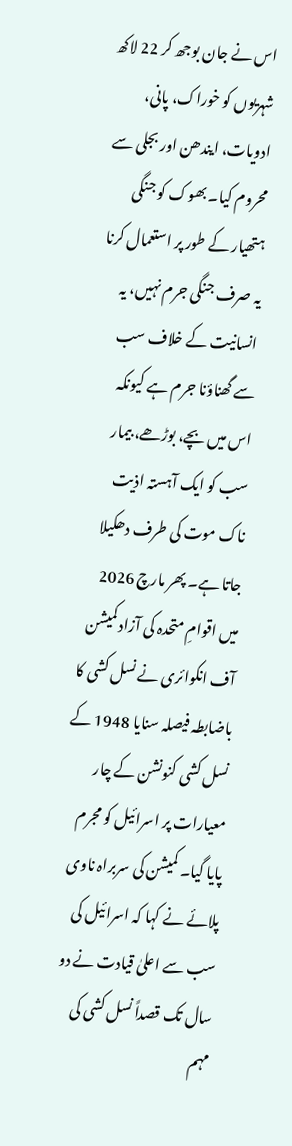اس نے جان بوجھ کر 22 لاکھ شہریوں کو خوراک، پانی، ادویات، ایندھن اور بجلی سے محروم کیا۔ بھوک کو جنگی ہتھیار کے طور پر استعمال کرنا یہ صرف جنگی جرم نہیں، یہ انسانیت کے خلاف سب سے گھناؤنا جرم ہے کیونکہ اس میں بچے، بوڑھے، بیمار سب کو ایک آہستہ اذیت ناک موت کی طرف دھکیلا جاتا ہے۔ پھر مارچ 2026 میں اقوامِ متحدہ کی آزاد کمیشن آف انکوائری نے نسل کشی کا باضابطہ فیصلہ سنایا 1948 کے نسل کشی کنونشن کے چار معیارات پر اسرائیل کو مجرم پایا گیا۔ کمیشن کی سربراہ ناوی پلائے نے کہا کہ اسرائیل کی سب سے اعلیٰ قیادت نے دو سال تک قصداً نسل کشی کی مہم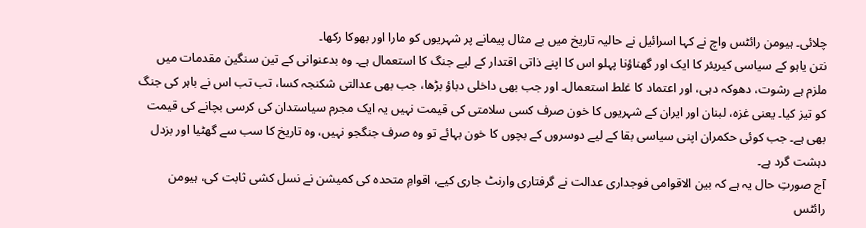چلائی۔ ہیومن رائٹس واچ نے کہا اسرائیل نے حالیہ تاریخ میں بے مثال پیمانے پر شہریوں کو مارا اور بھوکا رکھا۔
نتن یاہو کے سیاسی کیریئر کا ایک اور گھناؤنا پہلو اس کا اپنے ذاتی اقتدار کے لیے جنگ کا استعمال ہے۔ وہ بدعنوانی کے تین سنگین مقدمات میں ملزم ہے رشوت، دھوکہ دہی، اور اعتماد کا غلط استعمال۔ اور جب بھی داخلی دباؤ بڑھا، جب بھی عدالتی شکنجہ کسا، تب تب اس نے باہر کی جنگ کو تیز کیا۔ یعنی غزہ، لبنان اور ایران کے شہریوں کا خون صرف کسی سلامتی کی قیمت نہیں یہ ایک مجرم سیاستدان کی کرسی بچانے کی قیمت بھی ہے۔ جب کوئی حکمران اپنی سیاسی بقا کے لیے دوسروں کے بچوں کا خون بہائے تو وہ صرف جنگجو نہیں، وہ تاریخ کا سب سے گھٹیا اور بزدل دہشت گرد ہے۔
آج صورتِ حال یہ ہے کہ بین الاقوامی فوجداری عدالت نے گرفتاری وارنٹ جاری کیے، اقوامِ متحدہ کی کمیشن نے نسل کشی ثابت کی، ہیومن رائٹس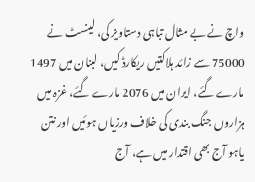واچ نے بے مثال تباہی دستاویز کی، لینسٹ نے 75000 سے زائد ہلاکتیں ریکارڈ کیں، لبنان میں 1497 مارے گئے، ایران میں 2076 مارے گئے، غزہ میں ہزاروں جنگ بندی کی خلاف ورزیاں ہوئیں اور نتن یاہو آج بھی اقتدار میں ہے، آج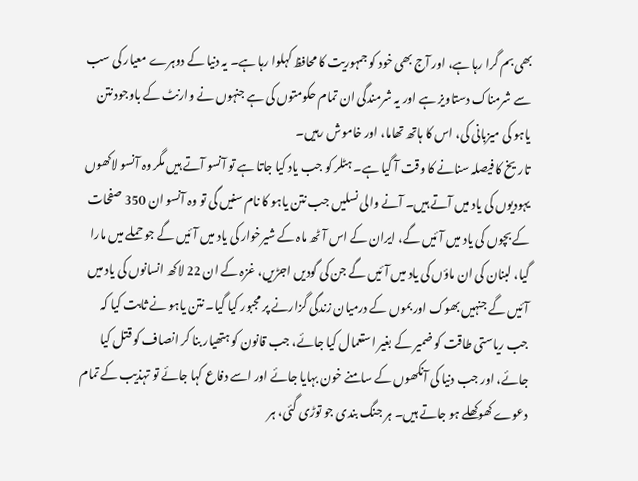بھی بم گرا رہا ہے، اور آج بھی خود کو جمہوریت کا محافظ کہلوا رہا ہے۔ یہ دنیا کے دوہرے معیار کی سب سے شرمناک دستاویز ہے اور یہ شرمندگی ان تمام حکومتوں کی ہے جنہوں نے وارنٹ کے باوجود نتن یاہو کی میزبانی کی، اس کا ہاتھ تھاما، اور خاموش رہیں۔
تاریخ کا فیصلہ سنانے کا وقت آ گیا ہے۔ ہٹلر کو جب یاد کیا جاتا ہے تو آنسو آتے ہیں مگر وہ آنسو لاکھوں یہودیوں کی یاد میں آتے ہیں۔ آنے والی نسلیں جب نتن یاہو کا نام سنیں گی تو وہ آنسو ان 350 صفحات کے بچوں کی یاد میں آئیں گے، ایران کے اس آٹھ ماہ کے شیرخوار کی یاد میں آئیں گے جو حملے میں مارا گیا، لبنان کی ان ماؤں کی یاد میں آئیں گے جن کی گودیں اجڑیں، غزہ کے ان 22 لاکھ انسانوں کی یاد میں آئیں گے جنہیں بھوک اور بموں کے درمیان زندگی گزارنے پر مجبور کیا گیا۔ نتن یاہو نے ثابت کیا کہ جب ریاستی طاقت کو ضمیر کے بغیر استعمال کیا جائے، جب قانون کو ہتھیار بنا کر انصاف کو قتل کیا جائے، اور جب دنیا کی آنکھوں کے سامنے خون بہایا جائے اور اسے دفاع کہا جائے تو تہذیب کے تمام دعوے کھوکھلے ہو جاتے ہیں۔ ہر جنگ بندی جو توڑی گئی، ہر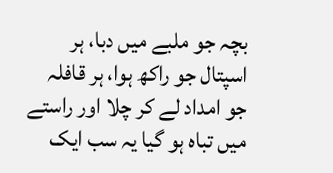بچہ جو ملبے میں دبا، ہر اسپتال جو راکھ ہوا، ہر قافلہ جو امداد لے کر چلا اور راستے میں تباہ ہو گیا یہ سب ایک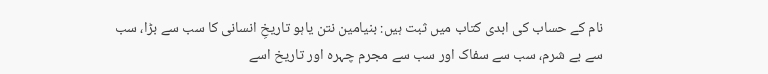نام کے حساب کی ابدی کتاب میں ثبت ہیں: بنیامین نتن یاہو تاریخِ انسانی کا سب سے بڑا، سب سے بے شرم، سب سے سفاک اور سب سے مجرم چہرہ اور تاریخ اسے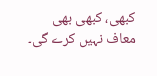کبھی، کبھی بھی معاف نہیں کرے گی۔